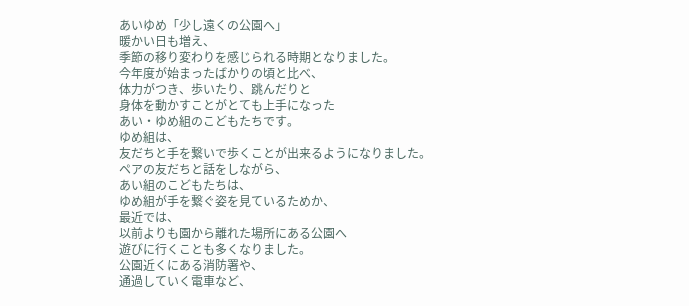あいゆめ「少し遠くの公園へ」
暖かい日も増え、
季節の移り変わりを感じられる時期となりました。
今年度が始まったばかりの頃と比べ、
体力がつき、歩いたり、跳んだりと
身体を動かすことがとても上手になった
あい・ゆめ組のこどもたちです。
ゆめ組は、
友だちと手を繋いで歩くことが出来るようになりました。
ペアの友だちと話をしながら、
あい組のこどもたちは、
ゆめ組が手を繋ぐ姿を見ているためか、
最近では、
以前よりも園から離れた場所にある公園へ
遊びに行くことも多くなりました。
公園近くにある消防署や、
通過していく電車など、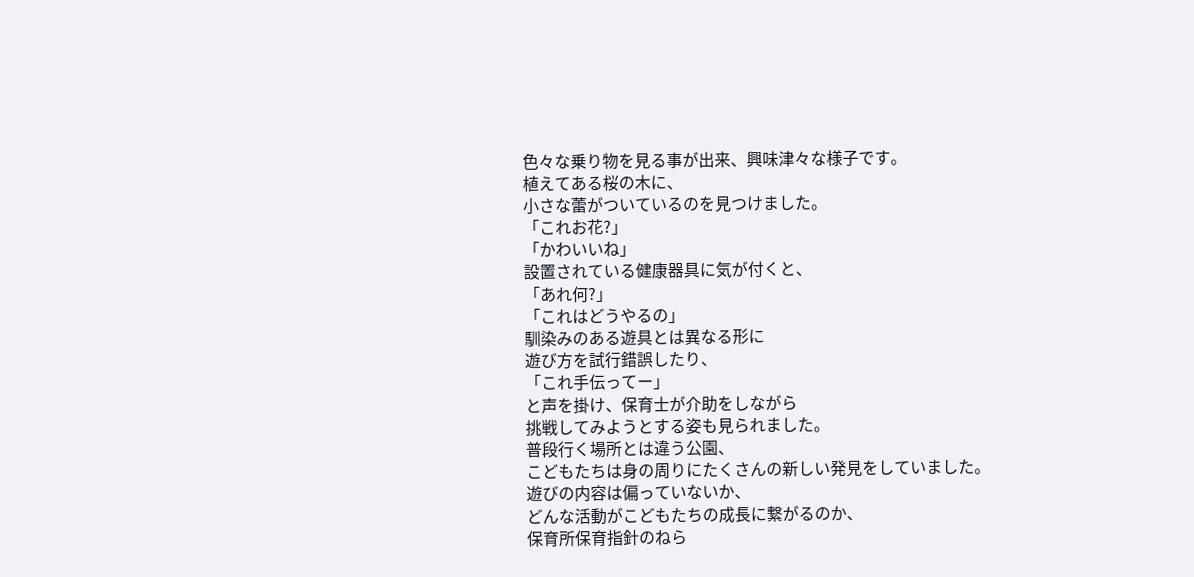色々な乗り物を見る事が出来、興味津々な様子です。
植えてある桜の木に、
小さな蕾がついているのを見つけました。
「これお花?」
「かわいいね」
設置されている健康器具に気が付くと、
「あれ何?」
「これはどうやるの」
馴染みのある遊具とは異なる形に
遊び方を試行錯誤したり、
「これ手伝ってー」
と声を掛け、保育士が介助をしながら
挑戦してみようとする姿も見られました。
普段行く場所とは違う公園、
こどもたちは身の周りにたくさんの新しい発見をしていました。
遊びの内容は偏っていないか、
どんな活動がこどもたちの成長に繋がるのか、
保育所保育指針のねら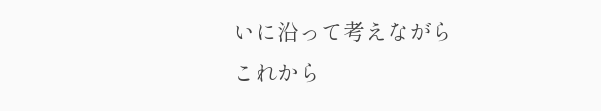いに沿って考えながら
これから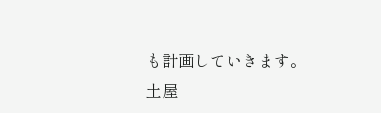も計画していきます。
土屋